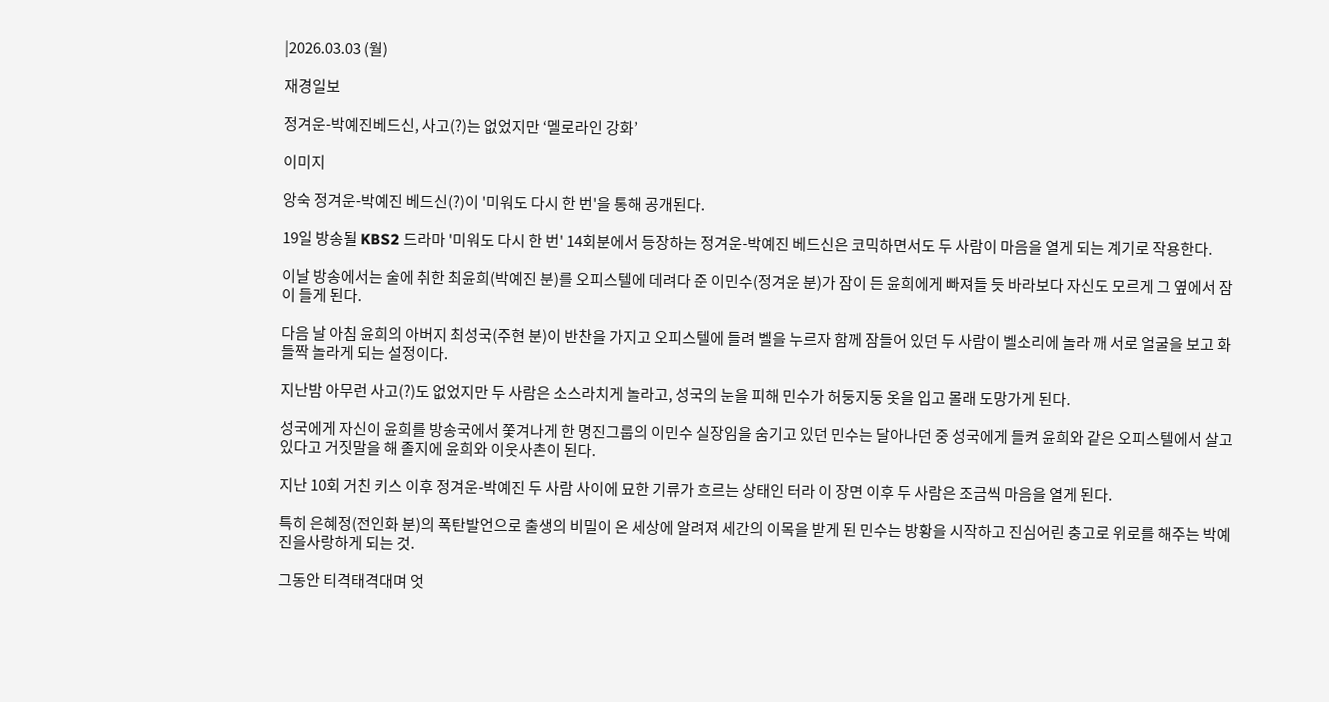|2026.03.03 (월)

재경일보

정겨운-박예진베드신, 사고(?)는 없었지만 ‘멜로라인 강화’

이미지

앙숙 정겨운-박예진 베드신(?)이 '미워도 다시 한 번'을 통해 공개된다.

19일 방송될 KBS2 드라마 '미워도 다시 한 번' 14회분에서 등장하는 정겨운-박예진 베드신은 코믹하면서도 두 사람이 마음을 열게 되는 계기로 작용한다.

이날 방송에서는 술에 취한 최윤희(박예진 분)를 오피스텔에 데려다 준 이민수(정겨운 분)가 잠이 든 윤희에게 빠져들 듯 바라보다 자신도 모르게 그 옆에서 잠이 들게 된다.

다음 날 아침 윤희의 아버지 최성국(주현 분)이 반찬을 가지고 오피스텔에 들려 벨을 누르자 함께 잠들어 있던 두 사람이 벨소리에 놀라 깨 서로 얼굴을 보고 화들짝 놀라게 되는 설정이다.

지난밤 아무런 사고(?)도 없었지만 두 사람은 소스라치게 놀라고, 성국의 눈을 피해 민수가 허둥지둥 옷을 입고 몰래 도망가게 된다.

성국에게 자신이 윤희를 방송국에서 쫓겨나게 한 명진그룹의 이민수 실장임을 숨기고 있던 민수는 달아나던 중 성국에게 들켜 윤희와 같은 오피스텔에서 살고 있다고 거짓말을 해 졸지에 윤희와 이웃사촌이 된다.

지난 10회 거친 키스 이후 정겨운-박예진 두 사람 사이에 묘한 기류가 흐르는 상태인 터라 이 장면 이후 두 사람은 조금씩 마음을 열게 된다.

특히 은혜정(전인화 분)의 폭탄발언으로 출생의 비밀이 온 세상에 알려져 세간의 이목을 받게 된 민수는 방황을 시작하고 진심어린 충고로 위로를 해주는 박예진을사랑하게 되는 것.

그동안 티격태격대며 엇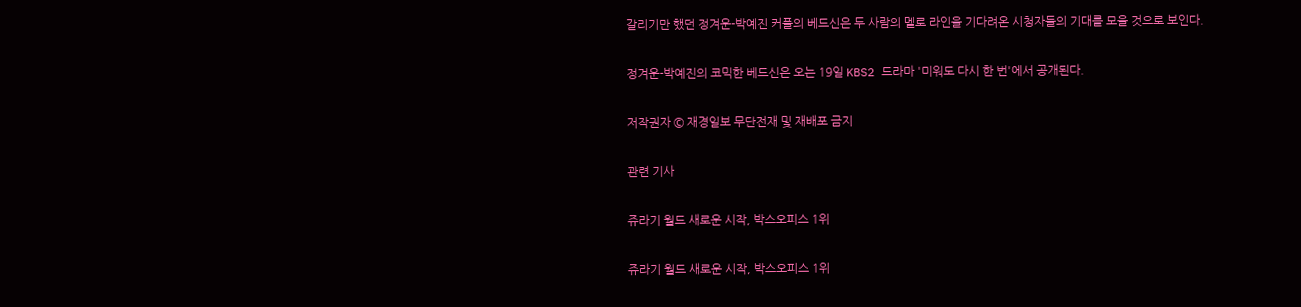갈리기만 했던 정겨운-박예진 커플의 베드신은 두 사람의 멜로 라인을 기다려온 시청자들의 기대를 모을 것으로 보인다.

정겨운-박예진의 코믹한 베드신은 오는 19일 KBS2 드라마 '미워도 다시 한 번'에서 공개된다.

저작권자 © 재경일보 무단전재 및 재배포 금지

관련 기사

쥬라기 월드 새로운 시작, 박스오피스 1위

쥬라기 월드 새로운 시작, 박스오피스 1위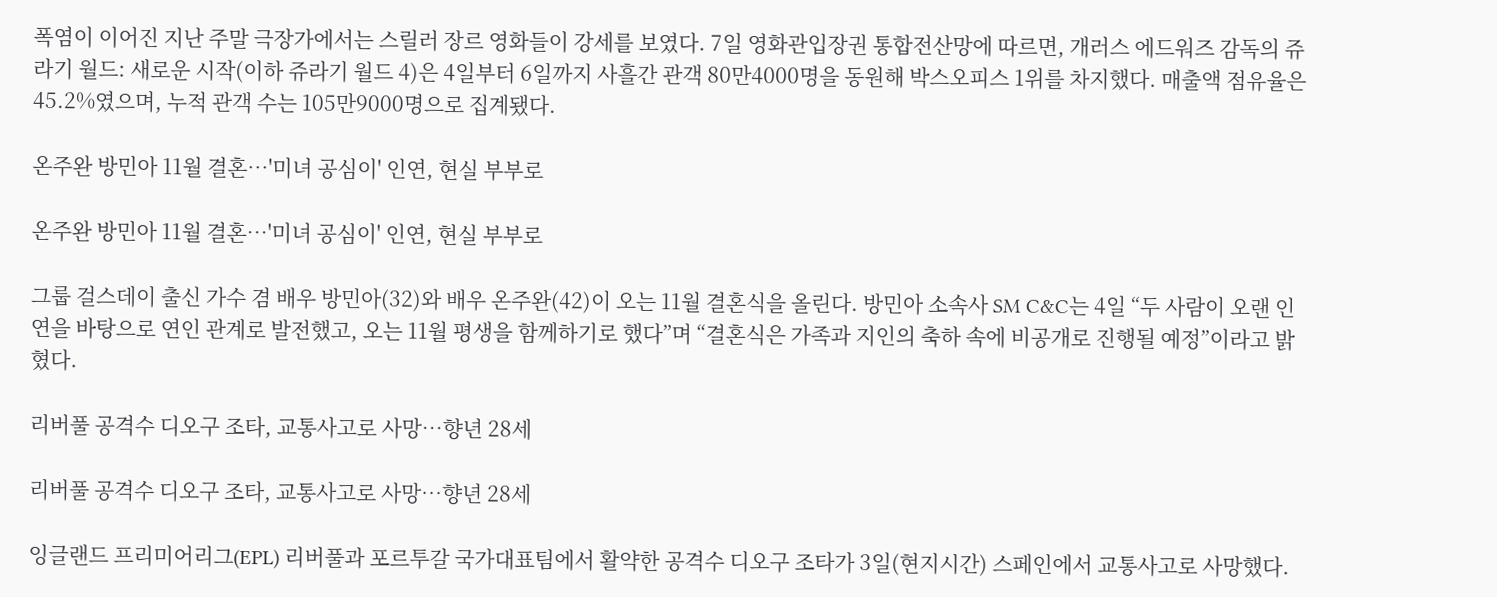폭염이 이어진 지난 주말 극장가에서는 스릴러 장르 영화들이 강세를 보였다. 7일 영화관입장권 통합전산망에 따르면, 개러스 에드워즈 감독의 쥬라기 월드: 새로운 시작(이하 쥬라기 월드 4)은 4일부터 6일까지 사흘간 관객 80만4000명을 동원해 박스오피스 1위를 차지했다. 매출액 점유율은 45.2%였으며, 누적 관객 수는 105만9000명으로 집계됐다.

온주완 방민아 11월 결혼…'미녀 공심이' 인연, 현실 부부로

온주완 방민아 11월 결혼…'미녀 공심이' 인연, 현실 부부로

그룹 걸스데이 출신 가수 겸 배우 방민아(32)와 배우 온주완(42)이 오는 11월 결혼식을 올린다. 방민아 소속사 SM C&C는 4일 “두 사람이 오랜 인연을 바탕으로 연인 관계로 발전했고, 오는 11월 평생을 함께하기로 했다”며 “결혼식은 가족과 지인의 축하 속에 비공개로 진행될 예정”이라고 밝혔다.

리버풀 공격수 디오구 조타, 교통사고로 사망…향년 28세

리버풀 공격수 디오구 조타, 교통사고로 사망…향년 28세

잉글랜드 프리미어리그(EPL) 리버풀과 포르투갈 국가대표팀에서 활약한 공격수 디오구 조타가 3일(현지시간) 스페인에서 교통사고로 사망했다.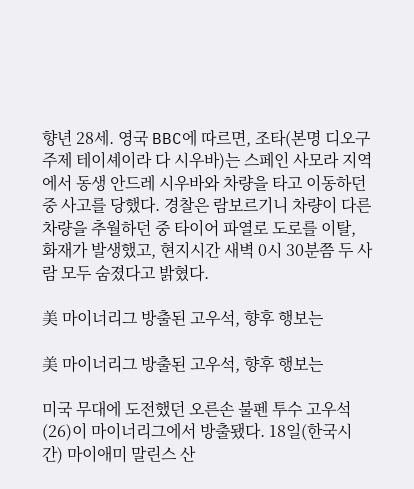향년 28세. 영국 BBC에 따르면, 조타(본명 디오구 주제 테이셰이라 다 시우바)는 스페인 사모라 지역에서 동생 안드레 시우바와 차량을 타고 이동하던 중 사고를 당했다. 경찰은 람보르기니 차량이 다른 차량을 추월하던 중 타이어 파열로 도로를 이탈, 화재가 발생했고, 현지시간 새벽 0시 30분쯤 두 사람 모두 숨졌다고 밝혔다.

美 마이너리그 방출된 고우석, 향후 행보는

美 마이너리그 방출된 고우석, 향후 행보는

미국 무대에 도전했던 오른손 불펜 투수 고우석(26)이 마이너리그에서 방출됐다. 18일(한국시간) 마이애미 말린스 산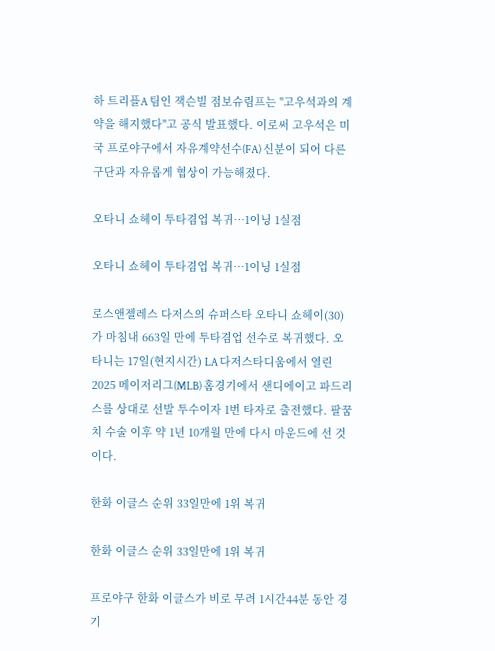하 트리플A 팀인 잭슨빌 점보슈림프는 "고우석과의 계약을 해지했다"고 공식 발표했다. 이로써 고우석은 미국 프로야구에서 자유계약선수(FA) 신분이 되어 다른 구단과 자유롭게 협상이 가능해졌다.

오타니 쇼헤이 투타겸업 복귀…1이닝 1실점

오타니 쇼헤이 투타겸업 복귀…1이닝 1실점

로스앤젤레스 다저스의 슈퍼스타 오타니 쇼헤이(30)가 마침내 663일 만에 투타겸업 선수로 복귀했다. 오타니는 17일(현지시간) LA 다저스타디움에서 열린 2025 메이저리그(MLB) 홈경기에서 샌디에이고 파드리스를 상대로 선발 투수이자 1번 타자로 출전했다. 팔꿈치 수술 이후 약 1년 10개월 만에 다시 마운드에 선 것이다.

한화 이글스 순위 33일만에 1위 복귀

한화 이글스 순위 33일만에 1위 복귀

프로야구 한화 이글스가 비로 무려 1시간44분 동안 경기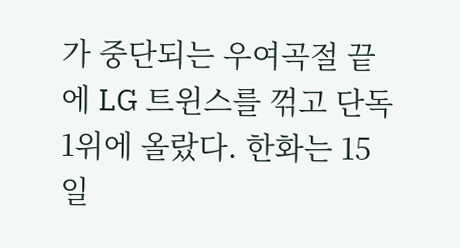가 중단되는 우여곡절 끝에 LG 트윈스를 꺾고 단독 1위에 올랐다. 한화는 15일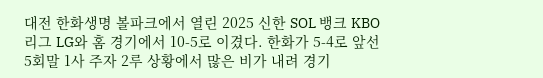대전 한화생명 볼파크에서 열린 2025 신한 SOL 뱅크 KBO리그 LG와 홈 경기에서 10-5로 이겼다. 한화가 5-4로 앞선 5회말 1사 주자 2루 상황에서 많은 비가 내려 경기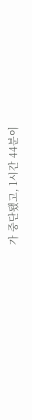가 중단됐고, 1시간 44분이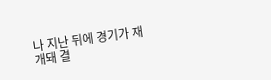나 지난 뒤에 경기가 재개돼 결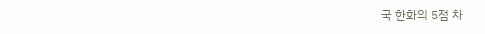국 한화의 5점 차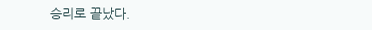승리로 끝났다.